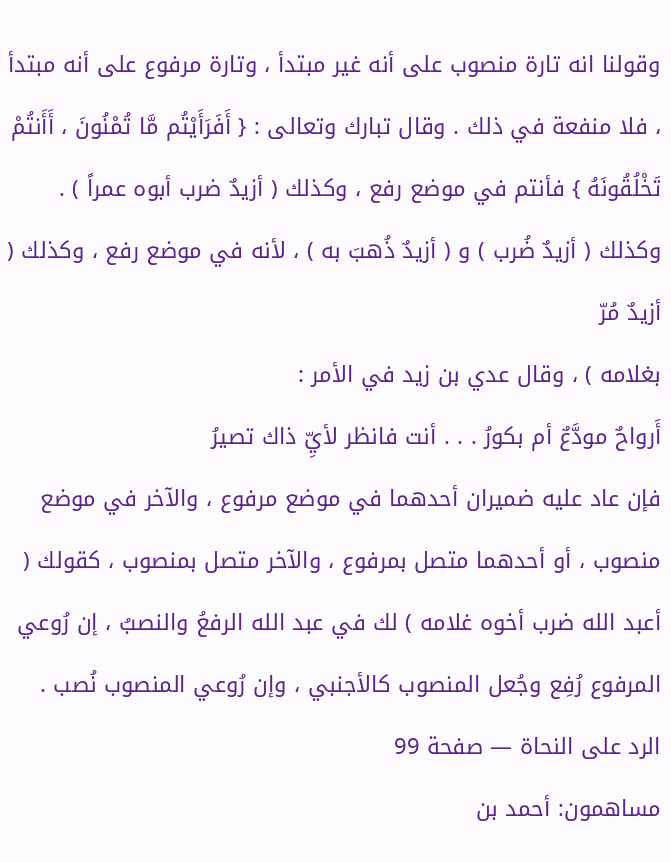وقولنا انه تارة منصوب على أنه غير مبتدأ ، وتارة مرفوع على أنه مبتدأ ، فلا منفعة في ذلك . وقال تبارك وتعالى : { أَفَرَأَيْتُم مَّا تُمْنُونَ ، أَأَنتُمْ تَخْلُقُونَهُ } فأنتم في موضع رفع ، وكذلك ( أزيدٌ ضرب أبوه عمراً ) . وكذلك ( أزيدٌ ضُرب ) و ( أزيدٌ ذُهبَ به ) ، لأنه في موضع رفع ، وكذلك ( أزيدٌ مُرّ
بغلامه ) ، وقال عدي بن زيد في الأمر :
أَرواحٌ مودَّعٌ أم بكورُ . . . أنت فانظر لأيِّ ذاك تصيرُ
فإن عاد عليه ضميران أحدهما في موضع مرفوع ، والآخر في موضع منصوب ، أو أحدهما متصل بمرفوع ، والآخر متصل بمنصوب ، كقولك ( أعبد الله ضرب أخوه غلامه ) لك في عبد الله الرفعُ والنصبُ ، إن رُوعي المرفوع رُفِع وجُعل المنصوب كالأجنبي ، وإن رُوعي المنصوب نُصب .
الرد على النحاة — صفحة 99
مساهمون: أحمد بن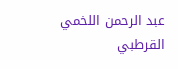عبد الرحمن اللخمي القرطبي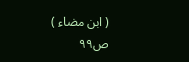( ابن مضاء )
ص٩٩